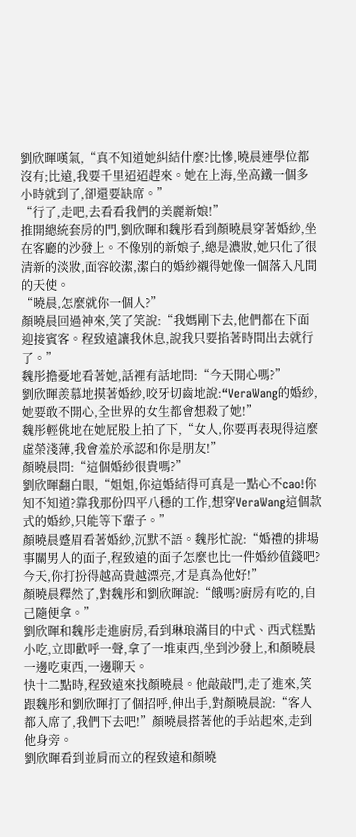劉欣暉嘆氣,“真不知道她糾結什麼?比慘,曉晨連學位都沒有;比遠,我要千里迢迢趕來。她在上海,坐高鐵一個多小時就到了,卻還要缺席。”
“行了,走吧,去看看我們的美麗新娘!”
推開總統套房的門,劉欣暉和魏彤看到顏曉晨穿著婚紗,坐在客廳的沙發上。不像別的新娘子,總是濃妝,她只化了很清新的淡妝,面容皎潔,潔白的婚紗襯得她像一個落入凡間的天使。
“曉晨,怎麼就你一個人?”
顏曉晨回過神來,笑了笑說:“我媽剛下去,他們都在下面迎接賓客。程致遠讓我休息,說我只要掐著時間出去就行了。”
魏彤擔憂地看著她,話裡有話地問:“今天開心嗎?”
劉欣暉羨慕地摸著婚紗,咬牙切齒地說:“VeraWang的婚紗,她要敢不開心,全世界的女生都會想殺了她!”
魏彤輕佻地在她屁股上拍了下,“女人,你要再表現得這麼虛榮淺薄,我會羞於承認和你是朋友!”
顏曉晨問:“這個婚紗很貴嗎?”
劉欣暉翻白眼,“姐姐,你這婚結得可真是一點心不cao!你知不知道?靠我那份四平八穩的工作,想穿VeraWang這個款式的婚紗,只能等下輩子。”
顏曉晨蹙眉看著婚紗,沉默不語。魏彤忙說:“婚禮的排場事關男人的面子,程致遠的面子怎麼也比一件婚紗值錢吧?今天,你打扮得越高貴越漂亮,才是真為他好!”
顏曉晨釋然了,對魏彤和劉欣暉說:“餓嗎?廚房有吃的,自己隨便拿。”
劉欣暉和魏彤走進廚房,看到琳琅滿目的中式、西式糕點小吃,立即歡呼一聲,拿了一堆東西,坐到沙發上,和顏曉晨一邊吃東西,一邊聊天。
快十二點時,程致遠來找顏曉晨。他敲敲門,走了進來,笑跟魏彤和劉欣暉打了個招呼,伸出手,對顏曉晨說:“客人都入席了,我們下去吧!”顏曉晨搭著他的手站起來,走到他身旁。
劉欣暉看到並肩而立的程致遠和顏曉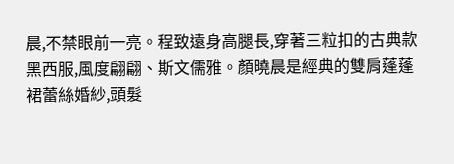晨,不禁眼前一亮。程致遠身高腿長,穿著三粒扣的古典款黑西服,風度翩翩、斯文儒雅。顏曉晨是經典的雙肩蓬蓬裙蕾絲婚紗,頭髮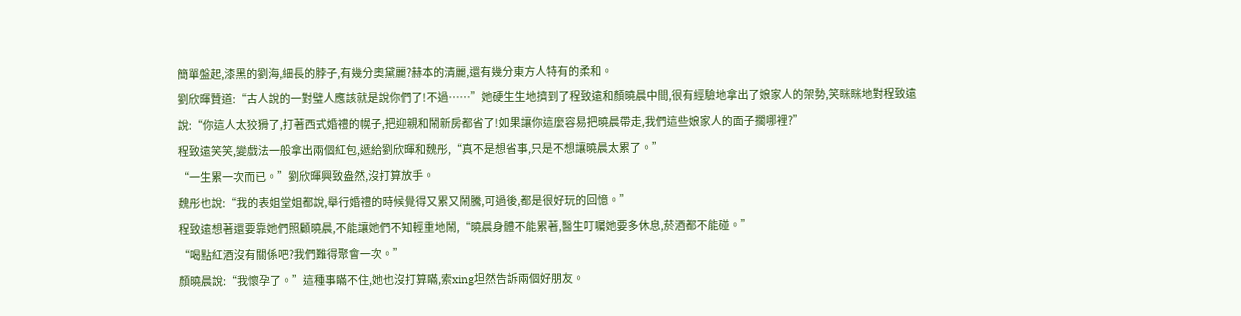簡單盤起,漆黑的劉海,細長的脖子,有幾分奧黛麗?赫本的清麗,還有幾分東方人特有的柔和。
劉欣暉贊道:“古人說的一對璧人應該就是說你們了!不過……”她硬生生地擠到了程致遠和顏曉晨中間,很有經驗地拿出了娘家人的架勢,笑眯眯地對程致遠說:“你這人太狡猾了,打著西式婚禮的幌子,把迎親和鬧新房都省了!如果讓你這麼容易把曉晨帶走,我們這些娘家人的面子擱哪裡?”
程致遠笑笑,變戲法一般拿出兩個紅包,遞給劉欣暉和魏彤,“真不是想省事,只是不想讓曉晨太累了。”
“一生累一次而已。”劉欣暉興致盎然,沒打算放手。
魏彤也說:“我的表姐堂姐都說,舉行婚禮的時候覺得又累又鬧騰,可過後,都是很好玩的回憶。”
程致遠想著還要靠她們照顧曉晨,不能讓她們不知輕重地鬧,“曉晨身體不能累著,醫生叮囑她要多休息,菸酒都不能碰。”
“喝點紅酒沒有關係吧?我們難得聚會一次。”
顏曉晨說:“我懷孕了。”這種事瞞不住,她也沒打算瞞,索xing坦然告訴兩個好朋友。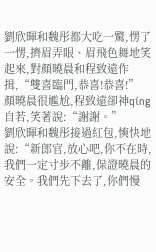劉欣暉和魏彤都大吃一驚,愣了一愣,擠眉弄眼、眉飛色舞地笑起來,對顏曉晨和程致遠作揖,“雙喜臨門,恭喜!恭喜!”
顏曉晨很尷尬,程致遠卻神qíng自若,笑著說:“謝謝。”
劉欣暉和魏彤接過紅包,慡快地說:“新郎官,放心吧,你不在時,我們一定寸步不離,保證曉晨的安全。我們先下去了,你們慢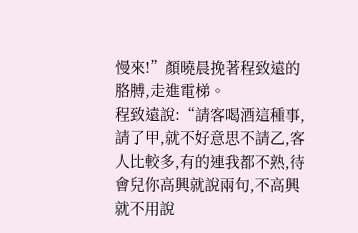慢來!”顏曉晨挽著程致遠的胳膊,走進電梯。
程致遠說:“請客喝酒這種事,請了甲,就不好意思不請乙,客人比較多,有的連我都不熟,待會兒你高興就說兩句,不高興就不用說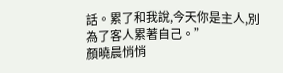話。累了和我說,今天你是主人,別為了客人累著自己。”
顏曉晨悄悄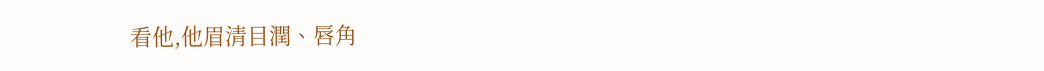看他,他眉清目潤、唇角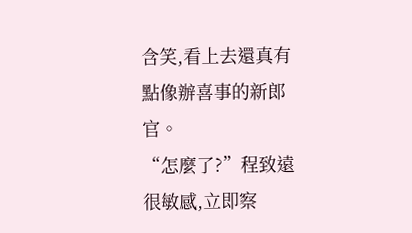含笑,看上去還真有點像辦喜事的新郎官。
“怎麼了?”程致遠很敏感,立即察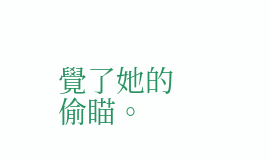覺了她的偷瞄。